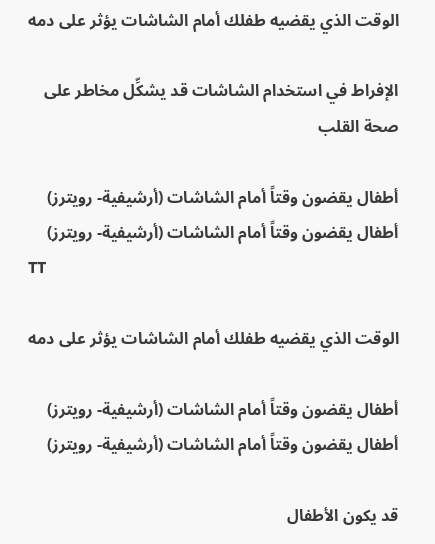الوقت الذي يقضيه طفلك أمام الشاشات يؤثر على دمه

الإفراط في استخدام الشاشات قد يشكِّل مخاطر على صحة القلب

أطفال يقضون وقتاً أمام الشاشات (أرشيفية- رويترز)
أطفال يقضون وقتاً أمام الشاشات (أرشيفية- رويترز)
TT

الوقت الذي يقضيه طفلك أمام الشاشات يؤثر على دمه

أطفال يقضون وقتاً أمام الشاشات (أرشيفية- رويترز)
أطفال يقضون وقتاً أمام الشاشات (أرشيفية- رويترز)

قد يكون الأطفال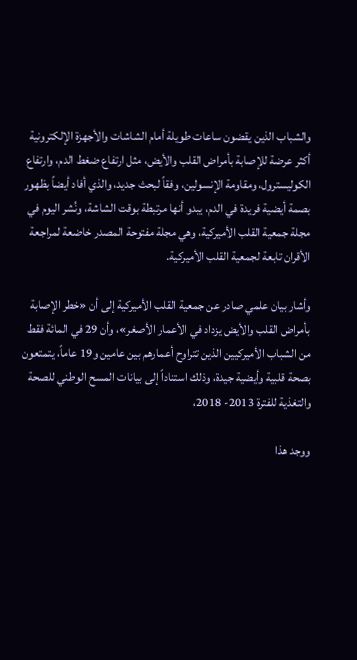والشباب الذين يقضون ساعات طويلة أمام الشاشات والأجهزة الإلكترونية أكثر عرضة للإصابة بأمراض القلب والأيض، مثل ارتفاع ضغط الدم، وارتفاع الكوليسترول، ومقاومة الإنسولين، وفقاً لبحث جديد، والذي أفاد أيضاً بظهور بصمة أيضية فريدة في الدم، يبدو أنها مرتبطة بوقت الشاشة، ونُشر اليوم في مجلة جمعية القلب الأميركية، وهي مجلة مفتوحة المصدر خاضعة لمراجعة الأقران تابعة لجمعية القلب الأميركية.

وأشار بيان علمي صادر عن جمعية القلب الأميركية إلى أن «خطر الإصابة بأمراض القلب والأيض يزداد في الأعمار الأصغر»، وأن 29 في المائة فقط من الشباب الأميركيين الذين تتراوح أعمارهم بين عامين و19 عاماً، يتمتعون بصحة قلبية وأيضية جيدة، وذلك استناداً إلى بيانات المسح الوطني للصحة والتغذية للفترة 2013- 2018،

ووجد هذا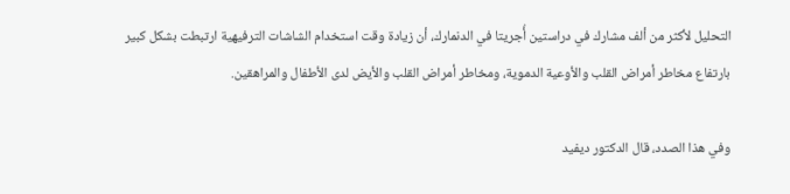التحليل لأكثر من ألف مشارك في دراستين أُجريتا في الدنمارك، أن زيادة وقت استخدام الشاشات الترفيهية ارتبطت بشكل كبير بارتفاع مخاطر أمراض القلب والأوعية الدموية، ومخاطر أمراض القلب والأيض لدى الأطفال والمراهقين.

وفي هذا الصدد، قال الدكتور ديفيد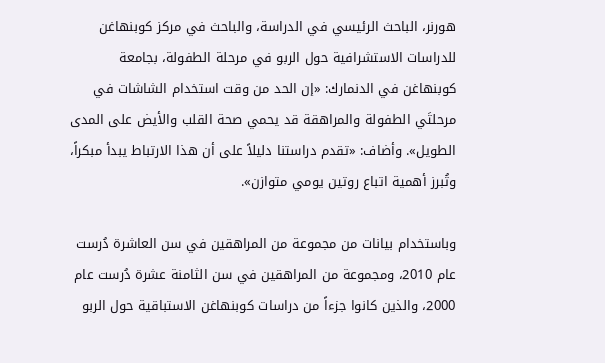هورنر، الباحث الرئيسي في الدراسة، والباحث في مركز كوبنهاغن للدراسات الاستشرافية حول الربو في مرحلة الطفولة، بجامعة كوبنهاغن في الدنمارك: «إن الحد من وقت استخدام الشاشات في مرحلتَي الطفولة والمراهقة قد يحمي صحة القلب والأيض على المدى الطويل». وأضاف: «تقدم دراستنا دليلاً على أن هذا الارتباط يبدأ مبكراً، وتُبرز أهمية اتباع روتين يومي متوازن».

وباستخدام بيانات من مجموعة من المراهقين في سن العاشرة دُرست عام 2010، ومجموعة من المراهقين في سن الثامنة عشرة دُرست عام 2000، والذين كانوا جزءاً من دراسات كوبنهاغن الاستباقية حول الربو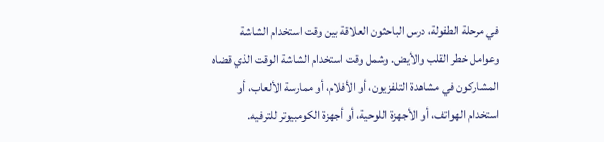في مرحلة الطفولة، درس الباحثون العلاقة بين وقت استخدام الشاشة وعوامل خطر القلب والأيض. وشمل وقت استخدام الشاشة الوقت الذي قضاه المشاركون في مشاهدة التلفزيون، أو الأفلام، أو ممارسة الألعاب، أو استخدام الهواتف، أو الأجهزة اللوحية، أو أجهزة الكومبيوتر للترفيه.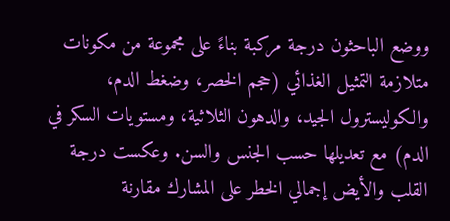ووضع الباحثون درجة مركبة بناءً على مجموعة من مكونات متلازمة التمثيل الغذائي (حجم الخصر، وضغط الدم، والكوليسترول الجيد، والدهون الثلاثية، ومستويات السكر في الدم) مع تعديلها حسب الجنس والسن. وعكست درجة القلب والأيض إجمالي الخطر على المشارك مقارنة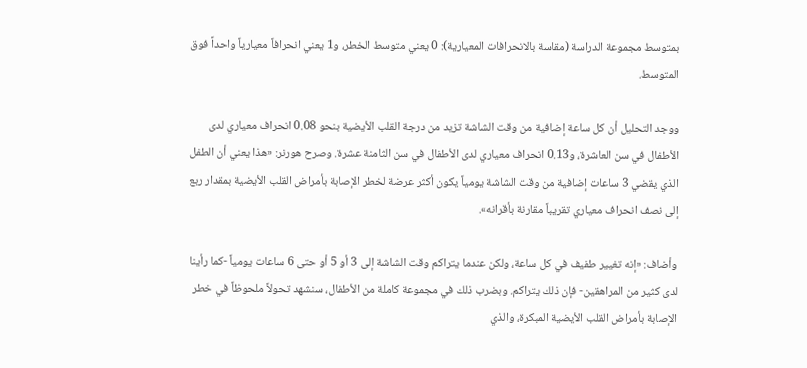بمتوسط مجموعة الدراسة (مقاسة بالانحرافات المعيارية): 0 يعني متوسط الخطر، و1 يعني انحرافاً معيارياً واحداً فوق المتوسط.

ووجد التحليل أن كل ساعة إضافية من وقت الشاشة تزيد من درجة القلب الأيضية بنحو 0.08 انحراف معياري لدى الأطفال في سن العاشرة، و0.13 انحراف معياري لدى الأطفال في سن الثامنة عشرة. وصرح هورنر: «هذا يعني أن الطفل الذي يقضي 3 ساعات إضافية من وقت الشاشة يومياً يكون أكثر عرضة لخطر الإصابة بأمراض القلب الأيضية بمقدار ربع إلى نصف انحراف معياري تقريباً مقارنة بأقرانه».

وأضاف: «إنه تغيير طفيف في كل ساعة، ولكن عندما يتراكم وقت الشاشة إلى 3 أو 5 أو حتى 6 ساعات يومياً -كما رأينا لدى كثير من المراهقين- فإن ذلك يتراكم. وبضرب ذلك في مجموعة كاملة من الأطفال، سنشهد تحولاً ملحوظاً في خطر الإصابة بأمراض القلب الأيضية المبكرة، والذي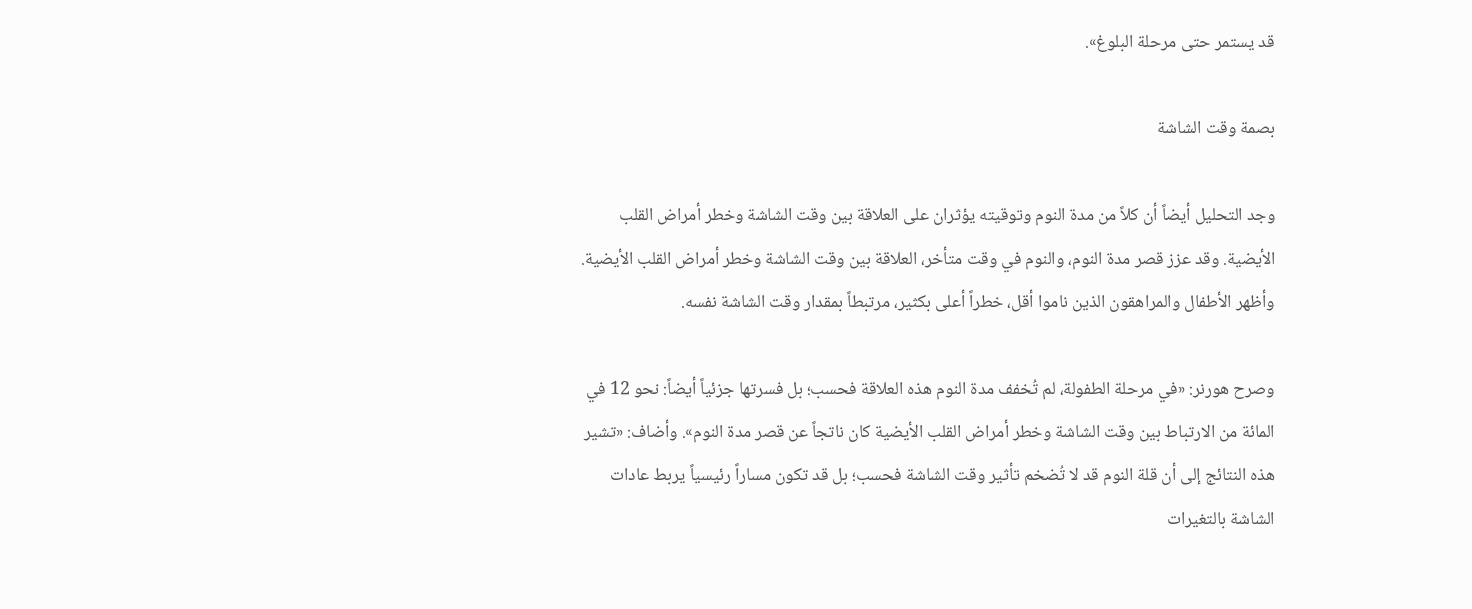قد يستمر حتى مرحلة البلوغ».

بصمة وقت الشاشة

وجد التحليل أيضاً أن كلاً من مدة النوم وتوقيته يؤثران على العلاقة بين وقت الشاشة وخطر أمراض القلب الأيضية. وقد عزز قصر مدة النوم، والنوم في وقت متأخر، العلاقة بين وقت الشاشة وخطر أمراض القلب الأيضية. وأظهر الأطفال والمراهقون الذين ناموا أقل، خطراً أعلى بكثير، مرتبطاً بمقدار وقت الشاشة نفسه.

وصرح هورنر: «في مرحلة الطفولة، لم تُخفف مدة النوم هذه العلاقة فحسب؛ بل فسرتها جزئياً أيضاً: نحو 12 في المائة من الارتباط بين وقت الشاشة وخطر أمراض القلب الأيضية كان ناتجاً عن قصر مدة النوم». وأضاف: «تشير هذه النتائج إلى أن قلة النوم قد لا تُضخم تأثير وقت الشاشة فحسب؛ بل قد تكون مساراً رئيسياً يربط عادات الشاشة بالتغيرات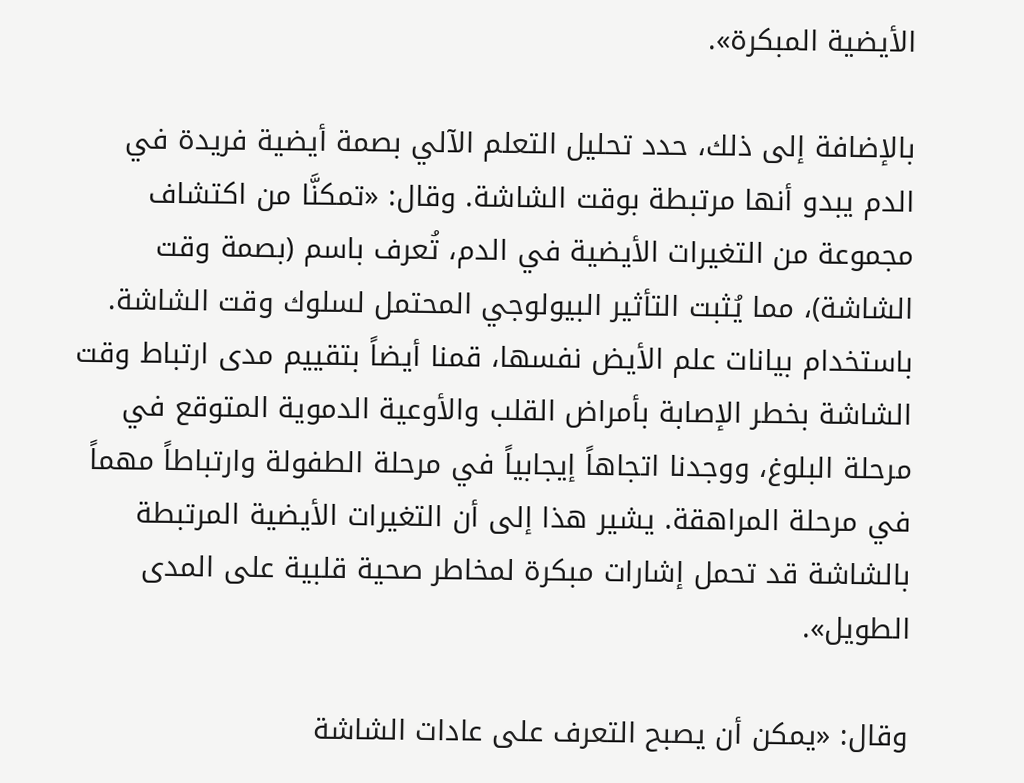الأيضية المبكرة».

بالإضافة إلى ذلك، حدد تحليل التعلم الآلي بصمة أيضية فريدة في الدم يبدو أنها مرتبطة بوقت الشاشة. وقال: «تمكنَّا من اكتشاف مجموعة من التغيرات الأيضية في الدم، تُعرف باسم (بصمة وقت الشاشة)، مما يُثبت التأثير البيولوجي المحتمل لسلوك وقت الشاشة. باستخدام بيانات علم الأيض نفسها، قمنا أيضاً بتقييم مدى ارتباط وقت الشاشة بخطر الإصابة بأمراض القلب والأوعية الدموية المتوقع في مرحلة البلوغ، ووجدنا اتجاهاً إيجابياً في مرحلة الطفولة وارتباطاً مهماً في مرحلة المراهقة. يشير هذا إلى أن التغيرات الأيضية المرتبطة بالشاشة قد تحمل إشارات مبكرة لمخاطر صحية قلبية على المدى الطويل».

وقال: «يمكن أن يصبح التعرف على عادات الشاشة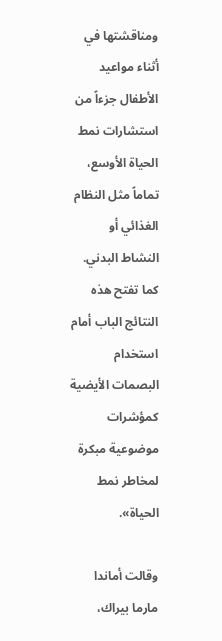ومناقشتها في أثناء مواعيد الأطفال جزءاً من استشارات نمط الحياة الأوسع، تماماً مثل النظام الغذائي أو النشاط البدني. كما تفتح هذه النتائج الباب أمام استخدام البصمات الأيضية كمؤشرات موضوعية مبكرة لمخاطر نمط الحياة».

وقالت أماندا مارما بيراك،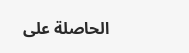الحاصلة على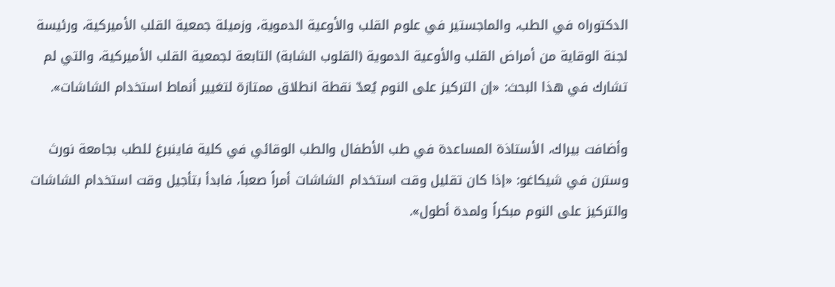الدكتوراه في الطب، والماجستير في علوم القلب والأوعية الدموية، وزميلة جمعية القلب الأميركية، ورئيسة لجنة الوقاية من أمراض القلب والأوعية الدموية (القلوب الشابة) التابعة لجمعية القلب الأميركية، والتي لم تشارك في هذا البحث: «إن التركيز على النوم يُعدّ نقطة انطلاق ممتازة لتغيير أنماط استخدام الشاشات».

وأضافت بيراك، الأستاذة المساعدة في طب الأطفال والطب الوقائي في كلية فاينبرغ للطب بجامعة نورث وسترن في شيكاغو: «إذا كان تقليل وقت استخدام الشاشات أمراً صعباً، فابدأ بتأجيل وقت استخدام الشاشات والتركيز على النوم مبكراً ولمدة أطول».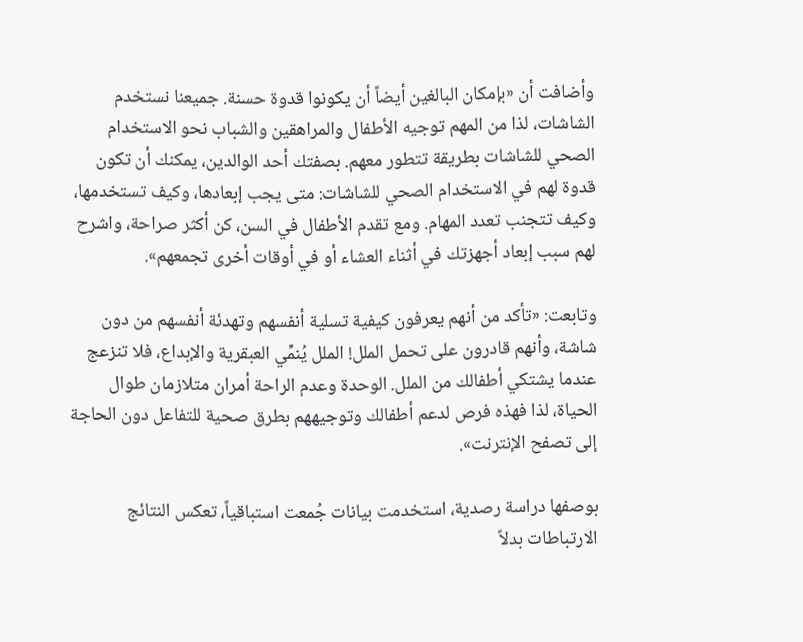وأضافت أن «بإمكان البالغين أيضاً أن يكونوا قدوة حسنة. جميعنا نستخدم الشاشات، لذا من المهم توجيه الأطفال والمراهقين والشباب نحو الاستخدام الصحي للشاشات بطريقة تتطور معهم. بصفتك أحد الوالدين، يمكنك أن تكون قدوة لهم في الاستخدام الصحي للشاشات: متى يجب إبعادها، وكيف تستخدمها، وكيف تتجنب تعدد المهام. ومع تقدم الأطفال في السن، كن أكثر صراحة، واشرح لهم سبب إبعاد أجهزتك في أثناء العشاء أو في أوقات أخرى تجمعهم».

وتابعت: «تأكد من أنهم يعرفون كيفية تسلية أنفسهم وتهدئة أنفسهم من دون شاشة، وأنهم قادرون على تحمل الملل! الملل يُنمِّي العبقرية والإبداع، فلا تنزعج عندما يشتكي أطفالك من الملل. الوحدة وعدم الراحة أمران متلازمان طوال الحياة، لذا فهذه فرص لدعم أطفالك وتوجيههم بطرق صحية للتفاعل دون الحاجة إلى تصفح الإنترنت».

بوصفها دراسة رصدية، استخدمت بيانات جُمعت استباقياً، تعكس النتائج الارتباطات بدلاً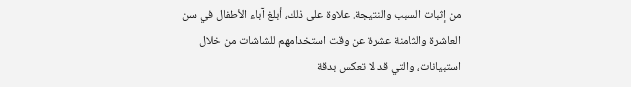من إثبات السبب والنتيجة. علاوة على ذلك، أبلغ آباء الأطفال في سن العاشرة والثامنة عشرة عن وقت استخدامهم للشاشات من خلال استبيانات، والتي قد لا تعكس بدقة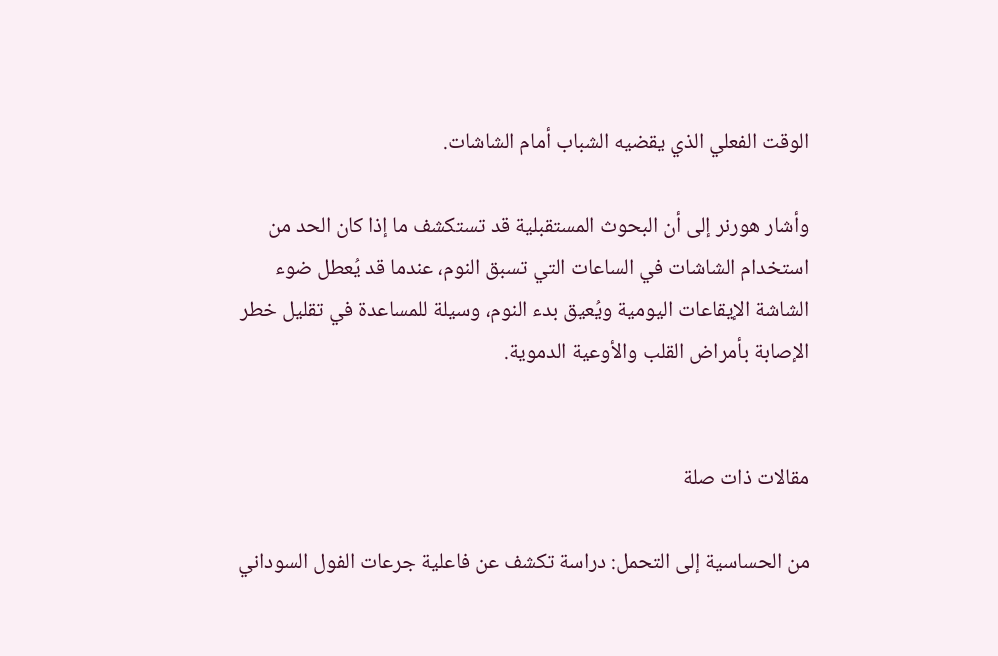الوقت الفعلي الذي يقضيه الشباب أمام الشاشات.

وأشار هورنر إلى أن البحوث المستقبلية قد تستكشف ما إذا كان الحد من استخدام الشاشات في الساعات التي تسبق النوم، عندما قد يُعطل ضوء الشاشة الإيقاعات اليومية ويُعيق بدء النوم، وسيلة للمساعدة في تقليل خطر الإصابة بأمراض القلب والأوعية الدموية.


مقالات ذات صلة

من الحساسية إلى التحمل: دراسة تكشف عن فاعلية جرعات الفول السوداني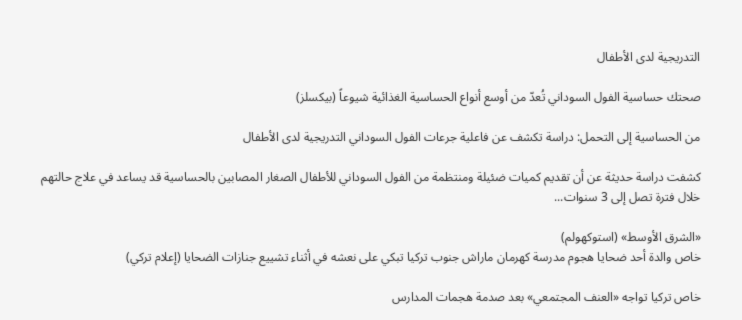التدريجية لدى الأطفال

صحتك حساسية الفول السوداني تُعدّ من أوسع أنواع الحساسية الغذائية شيوعاً (بيكسلز)

من الحساسية إلى التحمل: دراسة تكشف عن فاعلية جرعات الفول السوداني التدريجية لدى الأطفال

كشفت دراسة حديثة عن أن تقديم كميات ضئيلة ومنتظمة من الفول السوداني للأطفال الصغار المصابين بالحساسية قد يساعد في علاج حالتهم خلال فترة تصل إلى 3 سنوات...

«الشرق الأوسط» (استوكهولم)
خاص والدة أحد ضحايا هجوم مدرسة كهرمان ماراش جنوب تركيا تبكي على نعشه في أثناء تشييع جنازات الضحايا (إعلام تركي)

خاص تركيا تواجه «العنف المجتمعي» بعد صدمة هجمات المدارس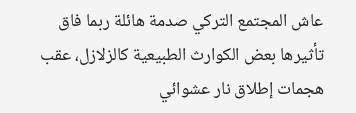عاش المجتمع التركي صدمة هائلة ربما فاق تأثيرها بعض الكوارث الطبيعية كالزلازل، عقب هجمات إطلاق نار عشوائي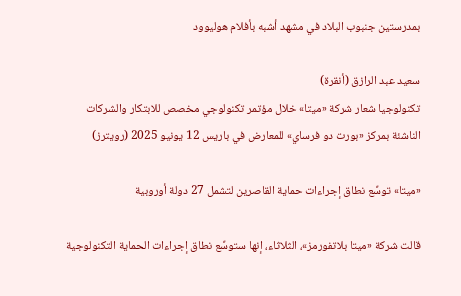بمدرستين جنبوب البلاد في مشهد أشبه بأفلام هوليوود

سعيد عبد الرازق (أنقرة)
تكنولوجيا شعار شركة «ميتا» خلال مؤتمر تكنولوجي مخصص للابتكار والشركات الناشئة بمركز «بورت دو فرساي» للمعارض في باريس 12 يونيو 2025 (رويترز)

«ميتا» توسِّع نطاق إجراءات حماية القاصرين لتشمل 27 دولة أوروبية

قالت شركة «ميتا بلاتفورمز»، الثلاثاء، إنها ستوسِّع نطاق إجراءات الحماية التكنولوجية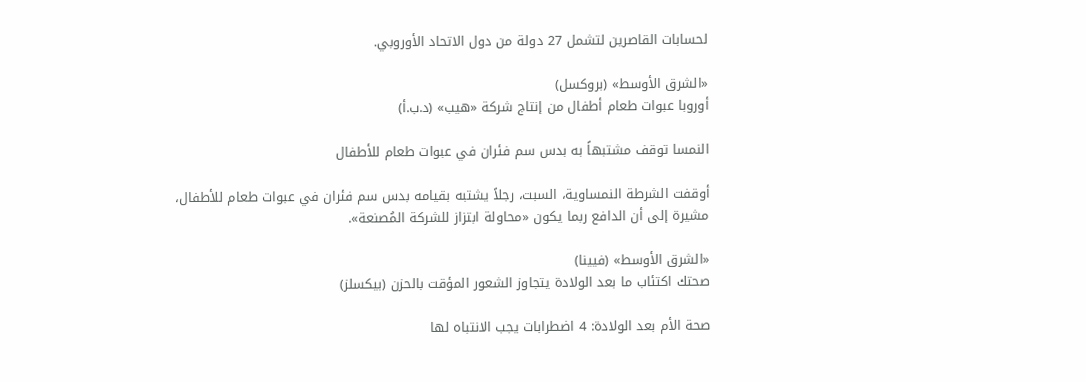لحسابات القاصرين لتشمل 27 دولة من دول الاتحاد الأوروبي.

«الشرق الأوسط» (بروكسل)
أوروبا عبوات طعام أطفال من إنتاج شركة «هيب» (د.ب.أ)

النمسا توقف مشتبهاً به بدس سم فئران في عبوات طعام للأطفال

أوقفت الشرطة النمساوية، السبت، رجلاً يشتبه بقيامه بدس سم فئران في عبوات طعام للأطفال، مشيرة إلى أن الدافع ربما يكون «محاولة ابتزاز للشركة المُصنعة».

«الشرق الأوسط» (فيينا)
صحتك اكتئاب ما بعد الولادة يتجاوز الشعور المؤقت بالحزن (بيكسلز)

صحة الأم بعد الولادة: 4 اضطرابات يجب الانتباه لها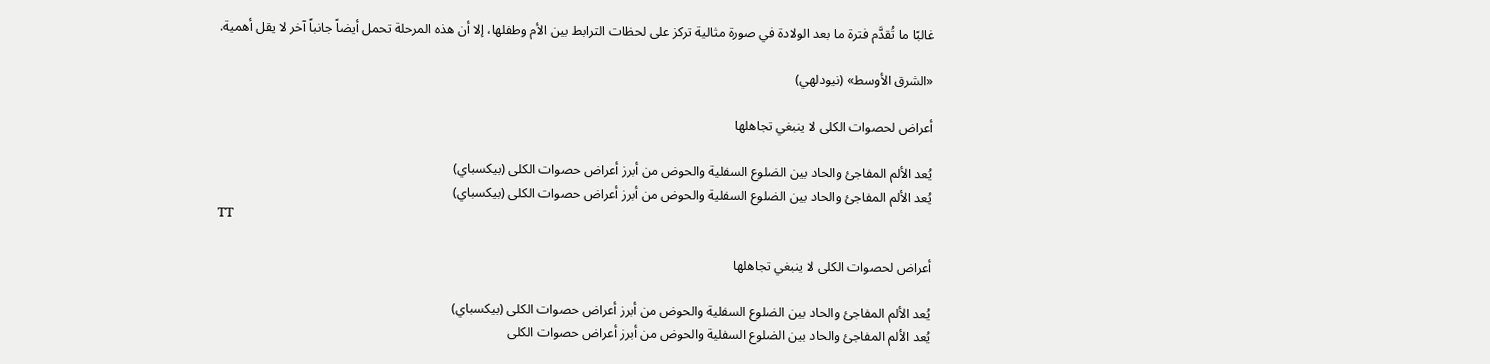غالبًا ما تُقدَّم فترة ما بعد الولادة في صورة مثالية تركز على لحظات الترابط بين الأم وطفلها، إلا أن هذه المرحلة تحمل أيضاً جانباً آخر لا يقل أهمية.

«الشرق الأوسط» (نيودلهي)

أعراض لحصوات الكلى لا ينبغي تجاهلها

يُعد الألم المفاجئ والحاد بين الضلوع السفلية والحوض من أبرز أعراض حصوات الكلى (بيكسباي)
يُعد الألم المفاجئ والحاد بين الضلوع السفلية والحوض من أبرز أعراض حصوات الكلى (بيكسباي)
TT

أعراض لحصوات الكلى لا ينبغي تجاهلها

يُعد الألم المفاجئ والحاد بين الضلوع السفلية والحوض من أبرز أعراض حصوات الكلى (بيكسباي)
يُعد الألم المفاجئ والحاد بين الضلوع السفلية والحوض من أبرز أعراض حصوات الكلى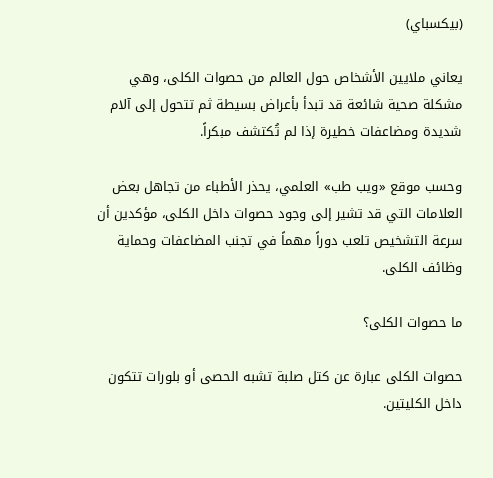(بيكسباي)

يعاني ملايين الأشخاص حول العالم من حصوات الكلى، وهي مشكلة صحية شائعة قد تبدأ بأعراض بسيطة ثم تتحول إلى آلام شديدة ومضاعفات خطيرة إذا لم تُكتشف مبكراً.

وحسب موقع «ويب طب» العلمي، يحذر الأطباء من تجاهل بعض العلامات التي قد تشير إلى وجود حصوات داخل الكلى، مؤكدين أن سرعة التشخيص تلعب دوراً مهماً في تجنب المضاعفات وحماية وظائف الكلى.

ما حصوات الكلى؟

حصوات الكلى عبارة عن كتل صلبة تشبه الحصى أو بلورات تتكون داخل الكليتين.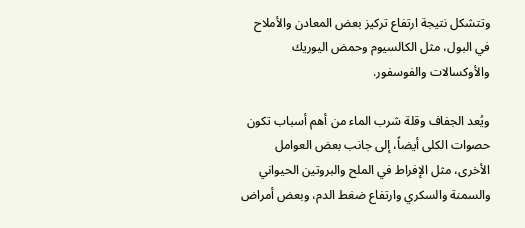وتتشكل نتيجة ارتفاع تركيز بعض المعادن والأملاح في البول، مثل الكالسيوم وحمض اليوريك والأوكسالات والفوسفور.

ويُعد الجفاف وقلة شرب الماء من أهم أسباب تكون حصوات الكلى أيضاً، إلى جانب بعض العوامل الأخرى، مثل الإفراط في الملح والبروتين الحيواني والسمنة والسكري وارتفاع ضغط الدم، وبعض أمراض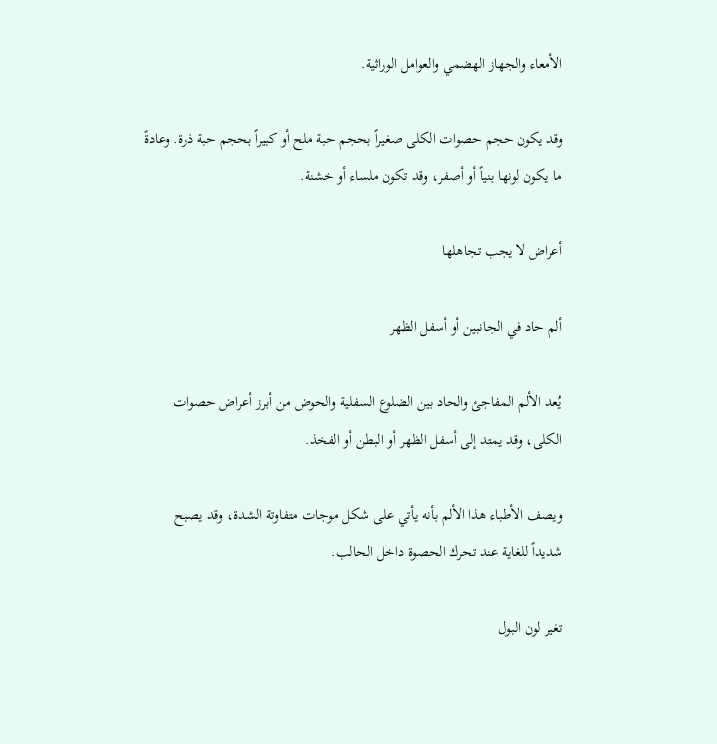الأمعاء والجهاز الهضمي والعوامل الوراثية.

وقد يكون حجم حصوات الكلى صغيراً بحجم حبة ملح أو كبيراً بحجم حبة ذرة. وعادةً ما يكون لونها بنياً أو أصفر، وقد تكون ملساء أو خشنة.

أعراض لا يجب تجاهلها

ألم حاد في الجانبين أو أسفل الظهر

يُعد الألم المفاجئ والحاد بين الضلوع السفلية والحوض من أبرز أعراض حصوات الكلى، وقد يمتد إلى أسفل الظهر أو البطن أو الفخذ.

ويصف الأطباء هذا الألم بأنه يأتي على شكل موجات متفاوتة الشدة، وقد يصبح شديداً للغاية عند تحرك الحصوة داخل الحالب.

تغير لون البول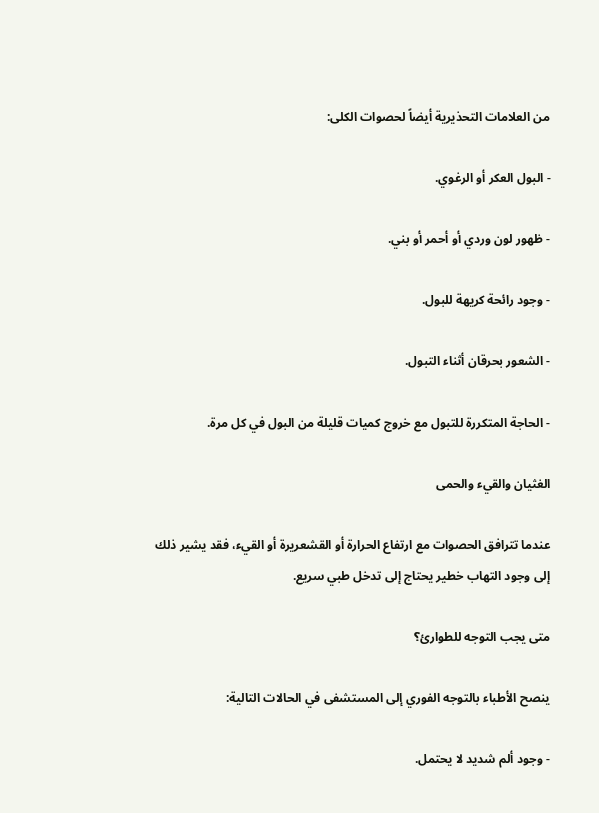من العلامات التحذيرية أيضاً لحصوات الكلى:

- البول العكر أو الرغوي.

- ظهور لون وردي أو أحمر أو بني.

- وجود رائحة كريهة للبول.

- الشعور بحرقان أثناء التبول.

- الحاجة المتكررة للتبول مع خروج كميات قليلة من البول في كل مرة.

الغثيان والقيء والحمى

عندما تترافق الحصوات مع ارتفاع الحرارة أو القشعريرة أو القيء، فقد يشير ذلك إلى وجود التهاب خطير يحتاج إلى تدخل طبي سريع.

متى يجب التوجه للطوارئ؟

ينصح الأطباء بالتوجه الفوري إلى المستشفى في الحالات التالية:

- وجود ألم شديد لا يحتمل.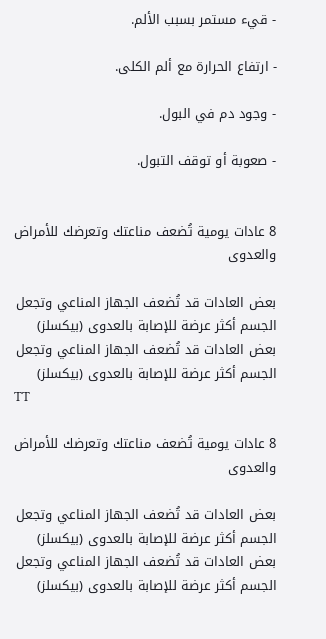- قيء مستمر بسبب الألم.

- ارتفاع الحرارة مع ألم الكلى.

- وجود دم في البول.

- صعوبة أو توقف التبول.


8 عادات يومية تُضعف مناعتك وتعرضك للأمراض والعدوى

بعض العادات قد تُضعف الجهاز المناعي وتجعل الجسم أكثر عرضة للإصابة بالعدوى (بيكسلز)
بعض العادات قد تُضعف الجهاز المناعي وتجعل الجسم أكثر عرضة للإصابة بالعدوى (بيكسلز)
TT

8 عادات يومية تُضعف مناعتك وتعرضك للأمراض والعدوى

بعض العادات قد تُضعف الجهاز المناعي وتجعل الجسم أكثر عرضة للإصابة بالعدوى (بيكسلز)
بعض العادات قد تُضعف الجهاز المناعي وتجعل الجسم أكثر عرضة للإصابة بالعدوى (بيكسلز)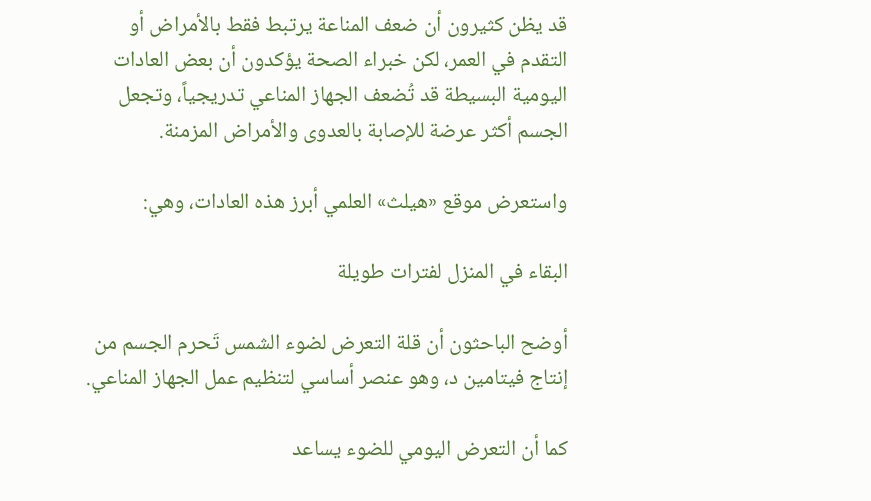قد يظن كثيرون أن ضعف المناعة يرتبط فقط بالأمراض أو التقدم في العمر، لكن خبراء الصحة يؤكدون أن بعض العادات اليومية البسيطة قد تُضعف الجهاز المناعي تدريجياً، وتجعل الجسم أكثر عرضة للإصابة بالعدوى والأمراض المزمنة.

واستعرض موقع «هيلث» العلمي أبرز هذه العادات، وهي:

البقاء في المنزل لفترات طويلة

أوضح الباحثون أن قلة التعرض لضوء الشمس تَحرم الجسم من إنتاج فيتامين د، وهو عنصر أساسي لتنظيم عمل الجهاز المناعي.

كما أن التعرض اليومي للضوء يساعد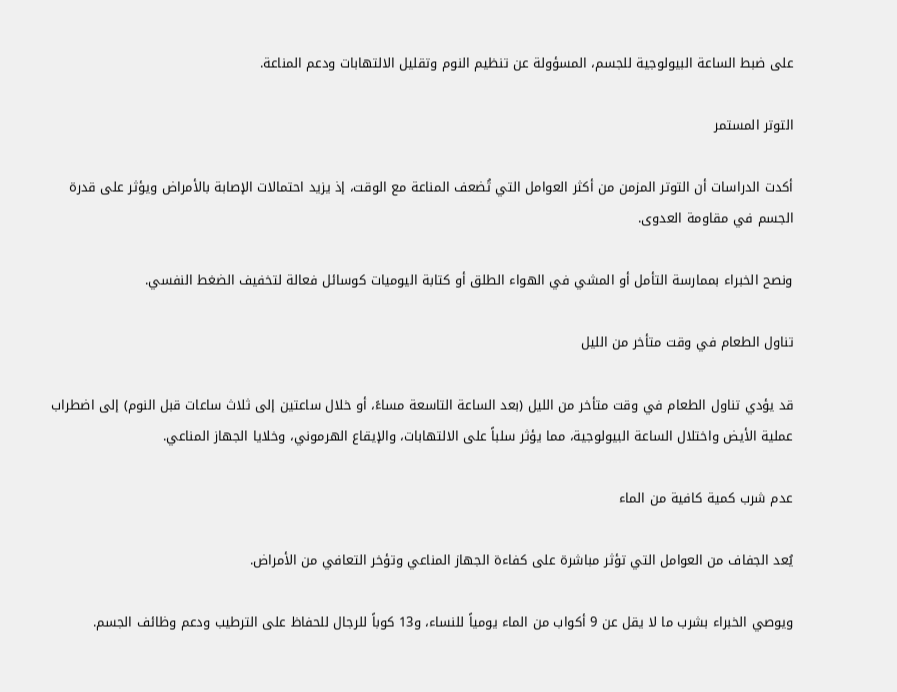على ضبط الساعة البيولوجية للجسم، المسؤولة عن تنظيم النوم وتقليل الالتهابات ودعم المناعة.

التوتر المستمر

أكدت الدراسات أن التوتر المزمن من أكثر العوامل التي تُضعف المناعة مع الوقت، إذ يزيد احتمالات الإصابة بالأمراض ويؤثر على قدرة الجسم في مقاومة العدوى.

ونصح الخبراء بممارسة التأمل أو المشي في الهواء الطلق أو كتابة اليوميات كوسائل فعالة لتخفيف الضغط النفسي.

تناول الطعام في وقت متأخر من الليل

قد يؤدي تناول الطعام في وقت متأخر من الليل (بعد الساعة التاسعة مساءً، أو خلال ساعتين إلى ثلاث ساعات قبل النوم) إلى اضطراب عملية الأيض واختلال الساعة البيولوجية، مما يؤثر سلباً على الالتهابات، والإيقاع الهرموني، وخلايا الجهاز المناعي.

عدم شرب كمية كافية من الماء

يُعد الجفاف من العوامل التي تؤثر مباشرة على كفاءة الجهاز المناعي وتؤخر التعافي من الأمراض.

ويوصي الخبراء بشرب ما لا يقل عن 9 أكواب من الماء يومياً للنساء، و13 كوباً للرجال للحفاظ على الترطيب ودعم وظائف الجسم.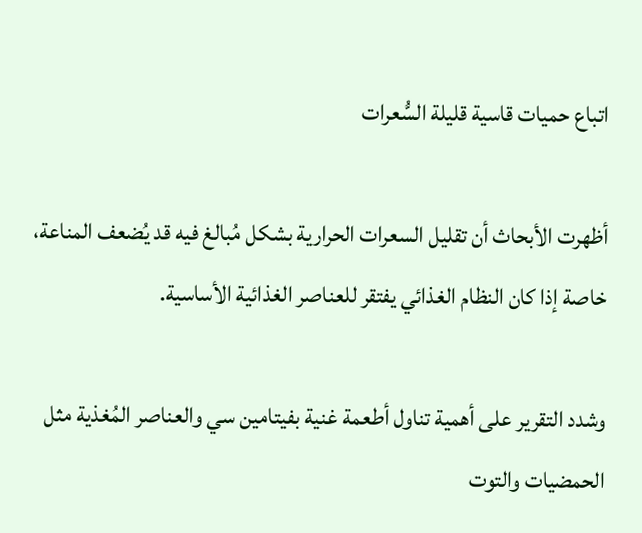اتباع حميات قاسية قليلة السُّعرات

أظهرت الأبحاث أن تقليل السعرات الحرارية بشكل مُبالغ فيه قد يُضعف المناعة، خاصة إذا كان النظام الغذائي يفتقر للعناصر الغذائية الأساسية.

وشدد التقرير على أهمية تناول أطعمة غنية بفيتامين سي والعناصر المُغذية مثل الحمضيات والتوت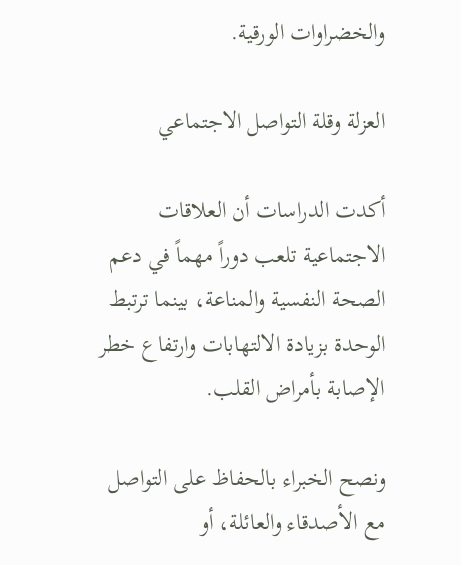والخضراوات الورقية.

العزلة وقلة التواصل الاجتماعي

أكدت الدراسات أن العلاقات الاجتماعية تلعب دوراً مهماً في دعم الصحة النفسية والمناعة، بينما ترتبط الوحدة بزيادة الالتهابات وارتفاع خطر الإصابة بأمراض القلب.

ونصح الخبراء بالحفاظ على التواصل مع الأصدقاء والعائلة، أو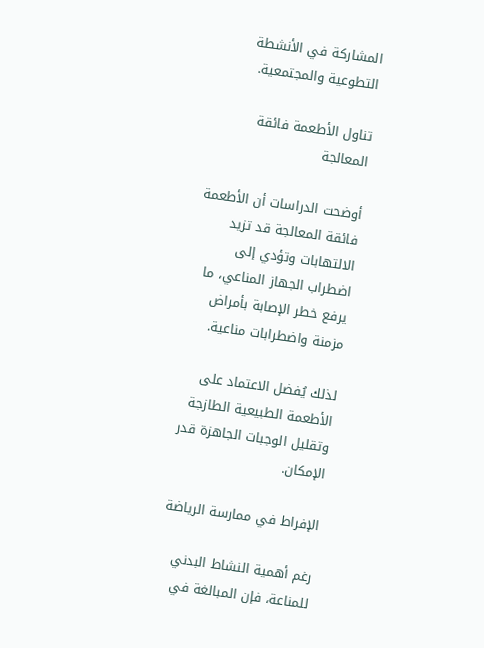المشاركة في الأنشطة التطوعية والمجتمعية.

تناول الأطعمة فائقة المعالجة

أوضحت الدراسات أن الأطعمة فائقة المعالجة قد تزيد الالتهابات وتؤدي إلى اضطراب الجهاز المناعي، ما يرفع خطر الإصابة بأمراض مزمنة واضطرابات مناعية.

لذلك يُفضل الاعتماد على الأطعمة الطبيعية الطازجة وتقليل الوجبات الجاهزة قدر الإمكان.

الإفراط في ممارسة الرياضة

رغم أهمية النشاط البدني للمناعة، فإن المبالغة في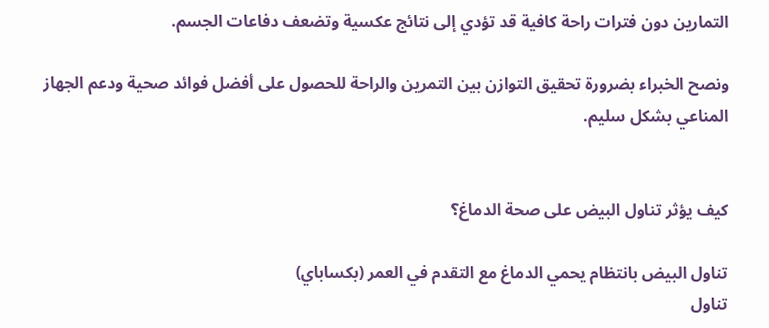التمارين دون فترات راحة كافية قد تؤدي إلى نتائج عكسية وتضعف دفاعات الجسم.

ونصح الخبراء بضرورة تحقيق التوازن بين التمرين والراحة للحصول على أفضل فوائد صحية ودعم الجهاز المناعي بشكل سليم.


كيف يؤثر تناول البيض على صحة الدماغ؟

تناول البيض بانتظام يحمي الدماغ مع التقدم في العمر (بكساباي)
تناول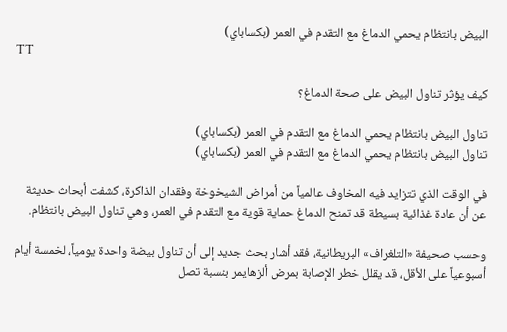البيض بانتظام يحمي الدماغ مع التقدم في العمر (بكساباي)
TT

كيف يؤثر تناول البيض على صحة الدماغ؟

تناول البيض بانتظام يحمي الدماغ مع التقدم في العمر (بكساباي)
تناول البيض بانتظام يحمي الدماغ مع التقدم في العمر (بكساباي)

في الوقت الذي تتزايد فيه المخاوف عالمياً من أمراض الشيخوخة وفقدان الذاكرة، كشفت أبحاث حديثة عن أن عادة غذائية بسيطة قد تمنح الدماغ حماية قوية مع التقدم في العمر، وهي تناول البيض بانتظام.

وحسب صحيفة «التلغراف» البريطانية، فقد أشار بحث جديد إلى أن تناول بيضة واحدة يومياً، لخمسة أيام أسبوعياً على الأقل، قد يقلل خطر الإصابة بمرض ألزهايمر بنسبة تصل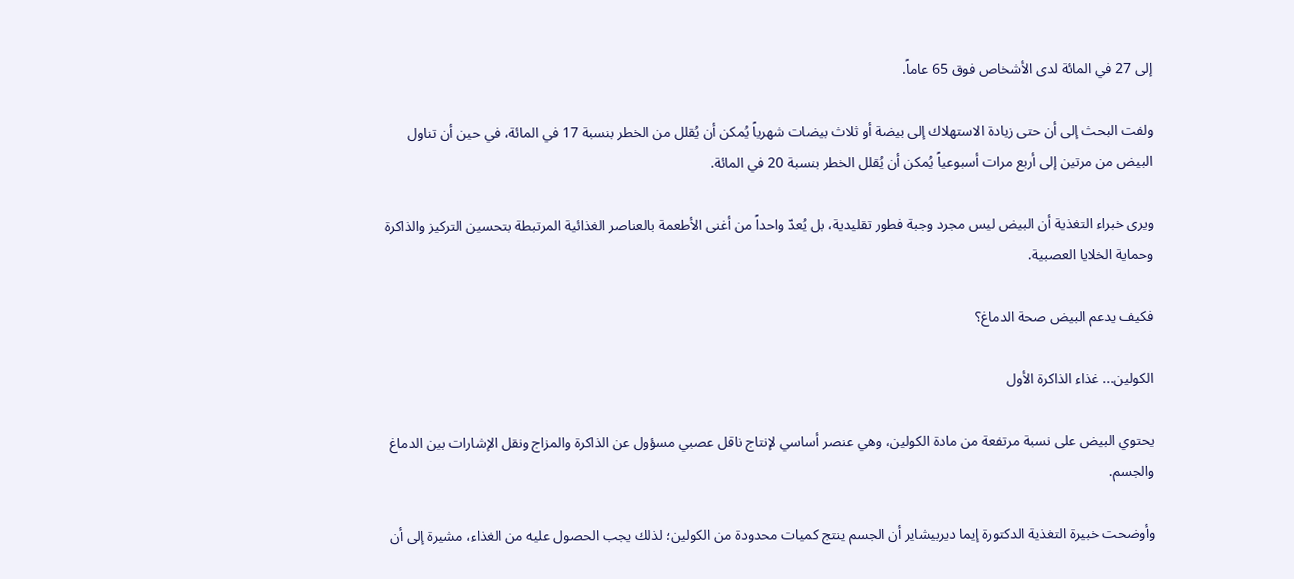إلى 27 في المائة لدى الأشخاص فوق 65 عاماً.

ولفت البحث إلى أن حتى زيادة الاستهلاك إلى بيضة أو ثلاث بيضات شهرياً يُمكن أن يُقلل من الخطر بنسبة 17 في المائة، في حين أن تناول البيض من مرتين إلى أربع مرات أسبوعياً يُمكن أن يُقلل الخطر بنسبة 20 في المائة.

ويرى خبراء التغذية أن البيض ليس مجرد وجبة فطور تقليدية، بل يُعدّ واحداً من أغنى الأطعمة بالعناصر الغذائية المرتبطة بتحسين التركيز والذاكرة وحماية الخلايا العصبية.

فكيف يدعم البيض صحة الدماغ؟

الكولين... غذاء الذاكرة الأول

يحتوي البيض على نسبة مرتفعة من مادة الكولين، وهي عنصر أساسي لإنتاج ناقل عصبي مسؤول عن الذاكرة والمزاج ونقل الإشارات بين الدماغ والجسم.

وأوضحت خبيرة التغذية الدكتورة إيما ديربيشاير أن الجسم ينتج كميات محدودة من الكولين؛ لذلك يجب الحصول عليه من الغذاء، مشيرة إلى أن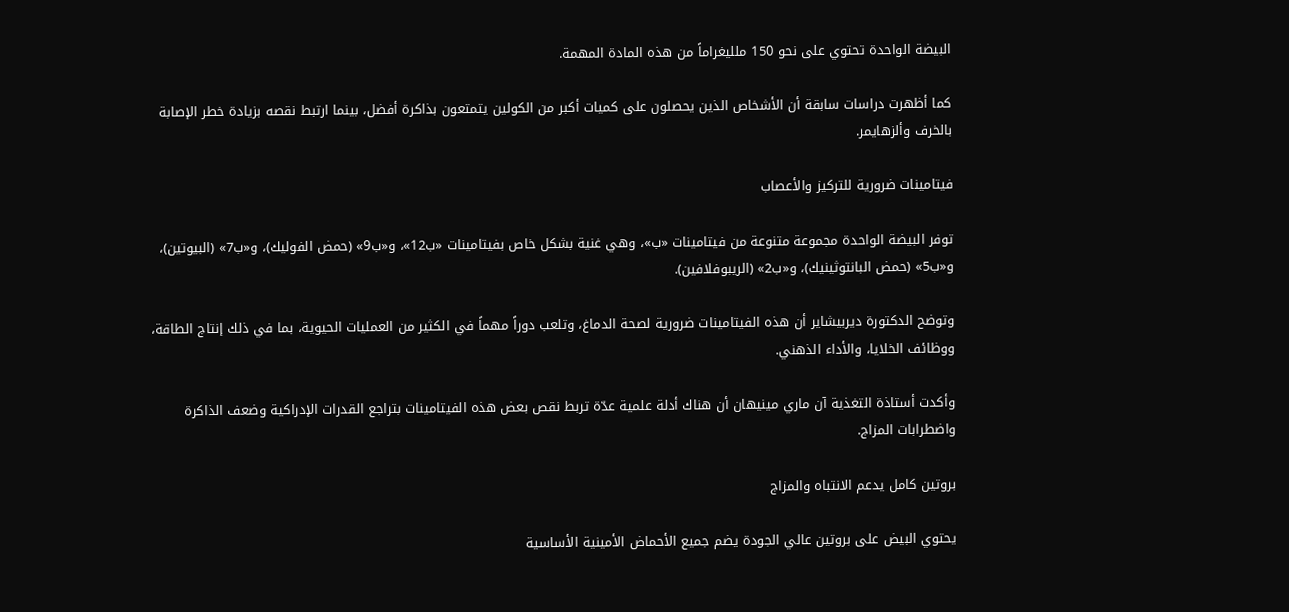البيضة الواحدة تحتوي على نحو 150 ملليغراماً من هذه المادة المهمة.

كما أظهرت دراسات سابقة أن الأشخاص الذين يحصلون على كميات أكبر من الكولين يتمتعون بذاكرة أفضل، بينما ارتبط نقصه بزيادة خطر الإصابة بالخرف وألزهايمر.

فيتامينات ضرورية للتركيز والأعصاب

توفر البيضة الواحدة مجموعة متنوعة من فيتامينات «ب»، وهي غنية بشكل خاص بفيتامينات «ب12»، و«ب9» (حمض الفوليك)، و«ب7» (البيوتين)، و«ب5» (حمض البانتوثينيك)، و«ب2» (الريبوفلافين).

وتوضح الدكتورة ديربيشاير أن هذه الفيتامينات ضرورية لصحة الدماغ، وتلعب دوراً مهماً في الكثير من العمليات الحيوية، بما في ذلك إنتاج الطاقة، ووظائف الخلايا، والأداء الذهني.

وأكدت أستاذة التغذية آن ماري مينيهان أن هناك أدلة علمية عدّة تربط نقص بعض هذه الفيتامينات بتراجع القدرات الإدراكية وضعف الذاكرة واضطرابات المزاج.

بروتين كامل يدعم الانتباه والمزاج

يحتوي البيض على بروتين عالي الجودة يضم جميع الأحماض الأمينية الأساسية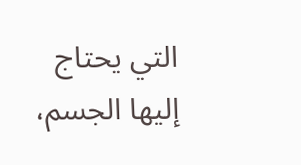التي يحتاج إليها الجسم،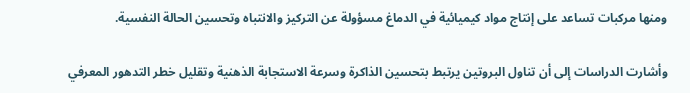ومنها مركبات تساعد على إنتاج مواد كيميائية في الدماغ مسؤولة عن التركيز والانتباه وتحسين الحالة النفسية.

وأشارت الدراسات إلى أن تناول البروتين يرتبط بتحسين الذاكرة وسرعة الاستجابة الذهنية وتقليل خطر التدهور المعرفي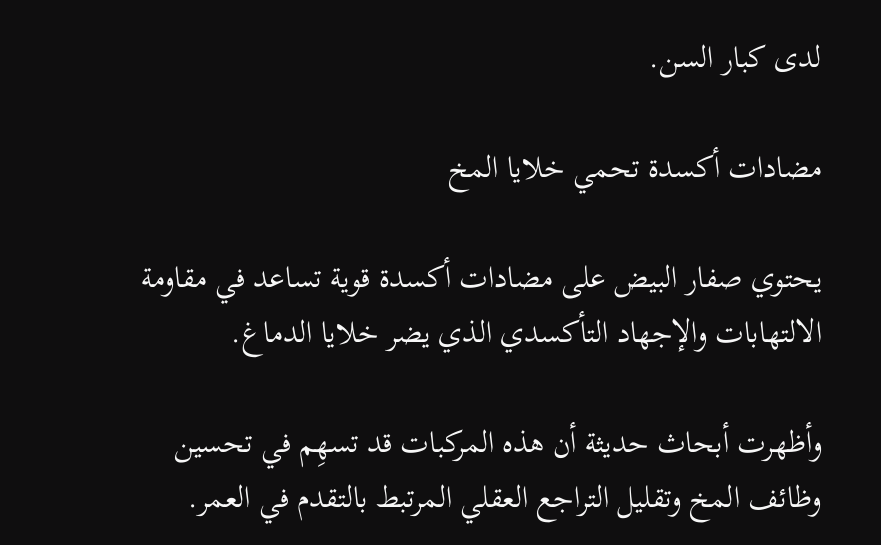لدى كبار السن.

مضادات أكسدة تحمي خلايا المخ

يحتوي صفار البيض على مضادات أكسدة قوية تساعد في مقاومة الالتهابات والإجهاد التأكسدي الذي يضر خلايا الدماغ.

وأظهرت أبحاث حديثة أن هذه المركبات قد تسهِم في تحسين وظائف المخ وتقليل التراجع العقلي المرتبط بالتقدم في العمر.